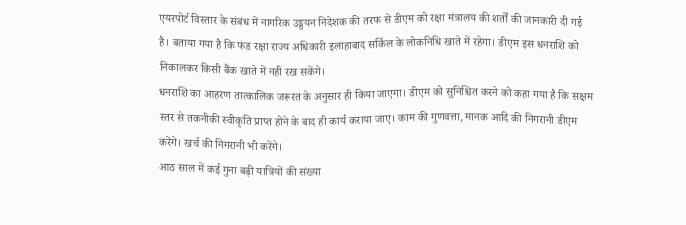एयरपोर्ट विस्तार के संबंध में नागरिक उड्डयन निदेशक की तरफ से डीएम को रक्षा मंत्रालय की शर्तों की जानकारी दी गई है। बताया गया है कि फंड रक्षा राज्य अधिकारी इलाहाबाद सर्किल के लोकनिधि खाते में रहेगा। डीएम इस धनराशि को निकालकर किसी बैंक खाते में नहीं रख सकेंगे।
धनराशि का आहरण तात्कालिक जरूरत के अनुसार ही किया जाएगा। डीएम को सुनिश्चित करने को कहा गया है कि सक्षम स्तर से तकनीकी स्वीकृति प्राप्त होने के बाद ही कार्य कराया जाए। काम की गुणवत्ता, मानक आदि की निगरानी डीएम करेंगे। खर्च की निगरानी भी करेंगे।
आठ साल में कई गुना बढ़ी यात्रियों की संख्या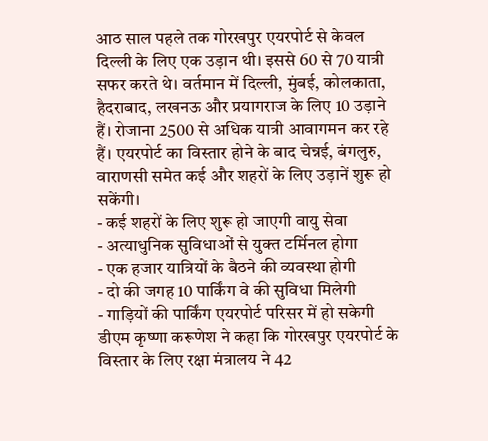आठ साल पहले तक गोरखपुर एयरपोर्ट से केवल दिल्ली के लिए एक उड़ान थी। इससे 60 से 70 यात्री सफर करते थे। वर्तमान में दिल्ली, मुंबई, कोलकाता, हैदराबाद, लखनऊ और प्रयागराज के लिए 10 उड़ाने हैं। रोजाना 2500 से अधिक यात्री आवागमन कर रहे हैं। एयरपोर्ट का विस्तार होने के बाद चेन्नई, बंगलुरु, वाराणसी समेत कई और शहरों के लिए उड़ानें शुरू हो सकेंगी।
- कई शहरों के लिए शुरू हो जाएगी वायु सेवा
- अत्याधुनिक सुविधाओं से युक्त टर्मिनल होगा
- एक हजार यात्रियों के बैठने की व्यवस्था होगी
- दो की जगह 10 पार्किंग वे की सुविधा मिलेगी
- गाड़ियों की पार्किंग एयरपोर्ट परिसर में हो सकेगी
डीएम कृष्णा करूणेश ने कहा कि गोरखपुर एयरपोर्ट के विस्तार के लिए रक्षा मंत्रालय ने 42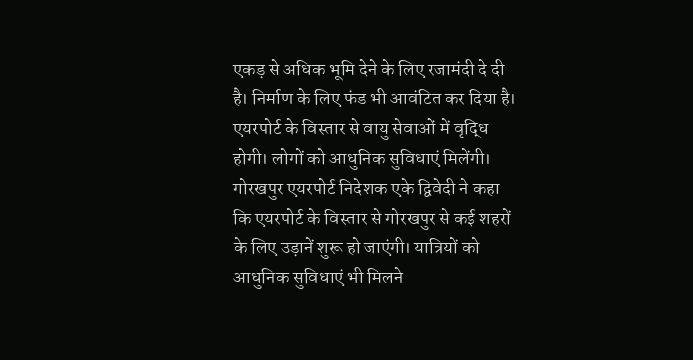एकड़ से अधिक भूमि देने के लिए रजामंदी दे दी है। निर्माण के लिए फंड भी आवंटित कर दिया है। एयरपोर्ट के विस्तार से वायु सेवाओं में वृद्धि होगी। लोगों को आधुनिक सुविधाएं मिलेंगी।
गोरखपुर एयरपोर्ट निदेशक एके द्विवेदी ने कहा कि एयरपोर्ट के विस्तार से गोरखपुर से कई शहरों के लिए उड़ानें शुरू हो जाएंगी। यात्रियों को आधुनिक सुविधाएं भी मिलने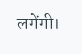लगेंगी।